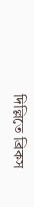দিল্লিতে ব্রিকস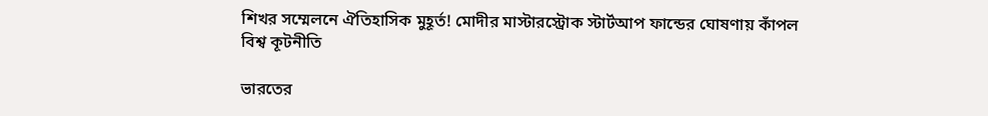শিখর সম্মেলনে ঐতিহাসিক মুহূর্ত! মোদীর মাস্টারস্ট্রোক স্টার্টআপ ফান্ডের ঘোষণায় কাঁপল বিশ্ব কূটনীতি

ভারতের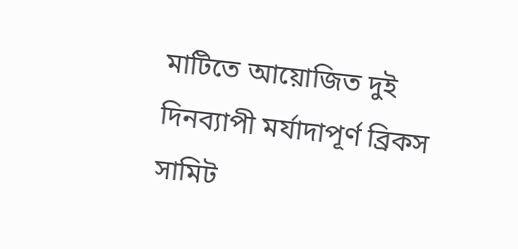মাটিতে আয়োজিত দুই দিনব্যাপী মর্যাদাপূর্ণ ব্রিকস সামিট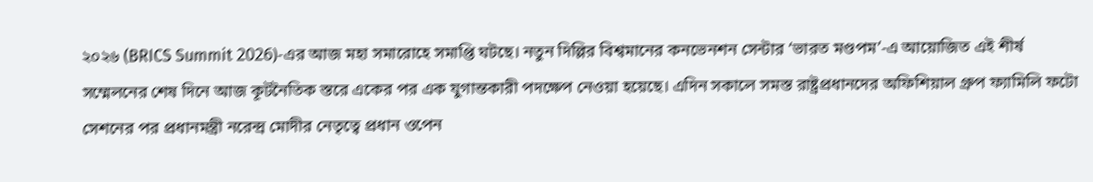২০২৬ (BRICS Summit 2026)-এর আজ মহা সমারোহে সমাপ্তি ঘটছে। নতুন দিল্লির বিশ্বমানের কনভেনশন সেন্টার ‘ভারত মণ্ডপম’-এ আয়োজিত এই শীর্ষ সম্মেলনের শেষ দিনে আজ কূটনৈতিক স্তরে একের পর এক যুগান্তকারী পদক্ষেপ নেওয়া হয়েছে। এদিন সকালে সমস্ত রাষ্ট্রপ্রধানদের অফিশিয়াল গ্রুপ ফ্যামিলি ফটো সেশনের পর প্রধানমন্ত্রী নরেন্দ্র মোদীর নেতৃত্বে প্রধান ওপেন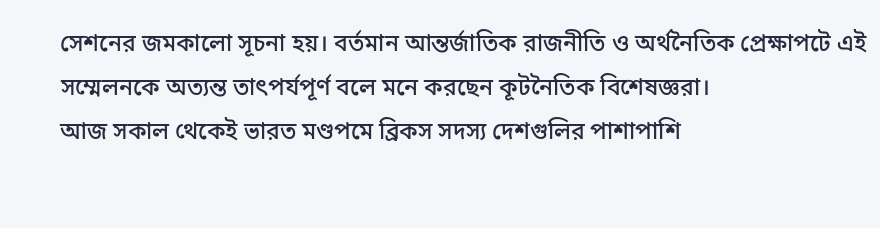সেশনের জমকালো সূচনা হয়। বর্তমান আন্তর্জাতিক রাজনীতি ও অর্থনৈতিক প্রেক্ষাপটে এই সম্মেলনকে অত্যন্ত তাৎপর্যপূর্ণ বলে মনে করছেন কূটনৈতিক বিশেষজ্ঞরা।
আজ সকাল থেকেই ভারত মণ্ডপমে ব্রিকস সদস্য দেশগুলির পাশাপাশি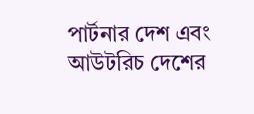পার্টনার দেশ এবং আউটরিচ দেশের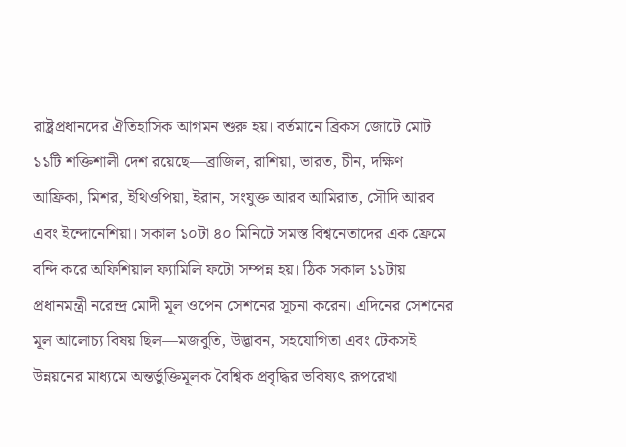রাষ্ট্রপ্রধানদের ঐতিহাসিক আগমন শুরু হয়। বর্তমানে ব্রিকস জোটে মোট ১১টি শক্তিশালী দেশ রয়েছে—ব্রাজিল, রাশিয়া, ভারত, চীন, দক্ষিণ আফ্রিকা, মিশর, ইথিওপিয়া, ইরান, সংযুক্ত আরব আমিরাত, সৌদি আরব এবং ইন্দোনেশিয়া। সকাল ১০টা ৪০ মিনিটে সমস্ত বিশ্বনেতাদের এক ফ্রেমে বন্দি করে অফিশিয়াল ফ্যামিলি ফটো সম্পন্ন হয়। ঠিক সকাল ১১টায় প্রধানমন্ত্রী নরেন্দ্র মোদী মূল ওপেন সেশনের সূচনা করেন। এদিনের সেশনের মূল আলোচ্য বিষয় ছিল—মজবুতি, উদ্ভাবন, সহযোগিতা এবং টেকসই উন্নয়নের মাধ্যমে অন্তর্ভুক্তিমূলক বৈশ্বিক প্রবৃদ্ধির ভবিষ্যৎ রূপরেখা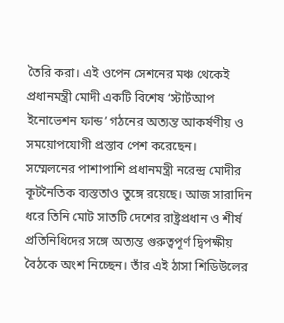তৈরি করা। এই ওপেন সেশনের মঞ্চ থেকেই প্রধানমন্ত্রী মোদী একটি বিশেষ ‘স্টার্টআপ ইনোভেশন ফান্ড’ গঠনের অত্যন্ত আকর্ষণীয় ও সময়োপযোগী প্রস্তাব পেশ করেছেন।
সম্মেলনের পাশাপাশি প্রধানমন্ত্রী নরেন্দ্র মোদীর কূটনৈতিক ব্যস্ততাও তুঙ্গে রয়েছে। আজ সারাদিন ধরে তিনি মোট সাতটি দেশের রাষ্ট্রপ্রধান ও শীর্ষ প্রতিনিধিদের সঙ্গে অত্যন্ত গুরুত্বপূর্ণ দ্বিপক্ষীয় বৈঠকে অংশ নিচ্ছেন। তাঁর এই ঠাসা শিডিউলের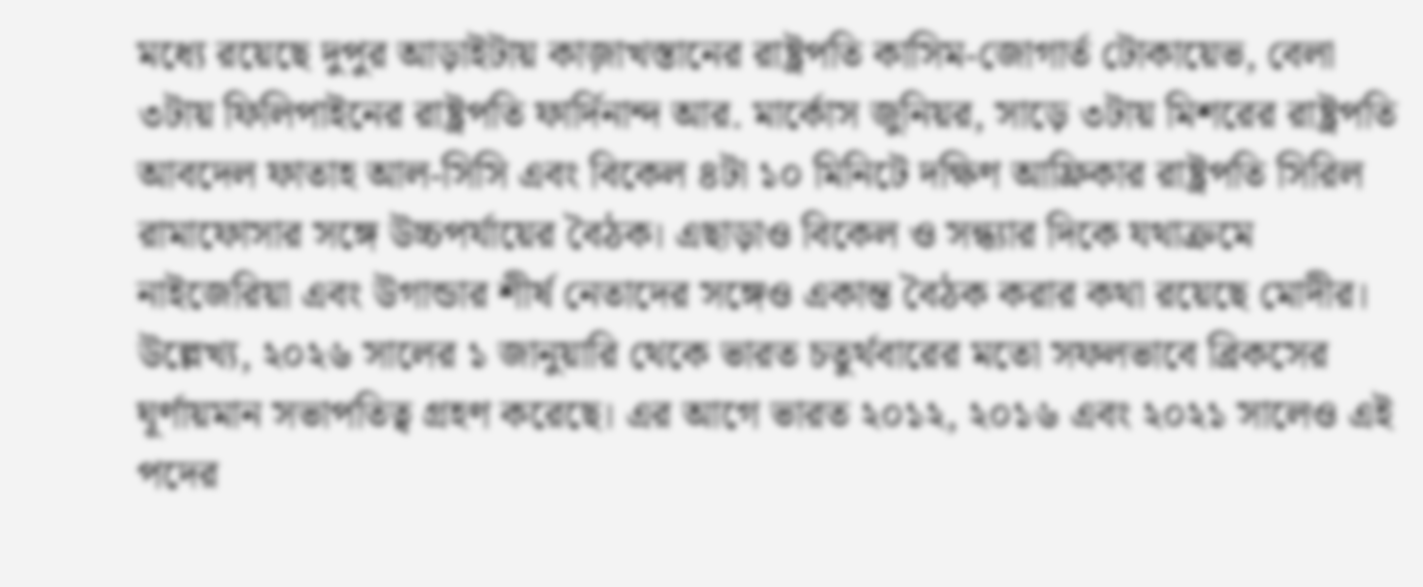মধ্যে রয়েছে দুপুর আড়াইটায় কাজ়াখস্তানের রাষ্ট্রপতি কাসিম-জোগার্ত টোকায়েভ, বেলা ৩টায় ফিলিপাইনের রাষ্ট্রপতি ফার্দিনান্দ আর. মার্কোস জুনিয়র, সাড়ে ৩টায় মিশরের রাষ্ট্রপতি আবদেল ফাতাহ আল-সিসি এবং বিকেল ৪টা ১০ মিনিটে দক্ষিণ আফ্রিকার রাষ্ট্রপতি সিরিল রামাফোসার সঙ্গে উচ্চপর্যায়ের বৈঠক। এছাড়াও বিকেল ও সন্ধ্যার দিকে যথাক্রমে নাইজেরিয়া এবং উগান্ডার শীর্ষ নেতাদের সঙ্গেও একান্ত বৈঠক করার কথা রয়েছে মোদীর।
উল্লেখ্য, ২০২৬ সালের ১ জানুয়ারি থেকে ভারত চতুর্থবারের মতো সফলভাবে ব্রিকসের ঘূর্ণায়মান সভাপতিত্ব গ্রহণ করেছে। এর আগে ভারত ২০১২, ২০১৬ এবং ২০২১ সালেও এই পদের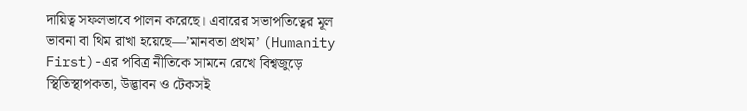দায়িত্ব সফলভাবে পালন করেছে। এবারের সভাপতিত্বের মূল ভাবনা বা থিম রাখা হয়েছে—’মানবতা প্রথম’ (Humanity First)-এর পবিত্র নীতিকে সামনে রেখে বিশ্বজুড়ে স্থিতিস্থাপকতা, উদ্ভাবন ও টেকসই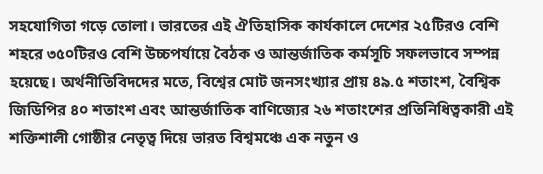সহযোগিতা গড়ে তোলা। ভারতের এই ঐতিহাসিক কার্যকালে দেশের ২৫টিরও বেশি শহরে ৩৫০টিরও বেশি উচ্চপর্যায়ে বৈঠক ও আন্তর্জাতিক কর্মসূচি সফলভাবে সম্পন্ন হয়েছে। অর্থনীতিবিদদের মতে, বিশ্বের মোট জনসংখ্যার প্রায় ৪৯.৫ শতাংশ, বৈশ্বিক জিডিপির ৪০ শতাংশ এবং আন্তর্জাতিক বাণিজ্যের ২৬ শতাংশের প্রতিনিধিত্বকারী এই শক্তিশালী গোষ্ঠীর নেতৃত্ব দিয়ে ভারত বিশ্বমঞ্চে এক নতুন ও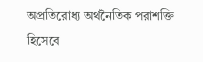অপ্রতিরোধ্য অর্থনৈতিক পরাশক্তি হিসেবে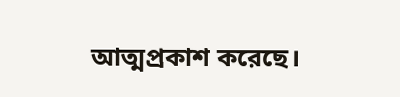আত্মপ্রকাশ করেছে।